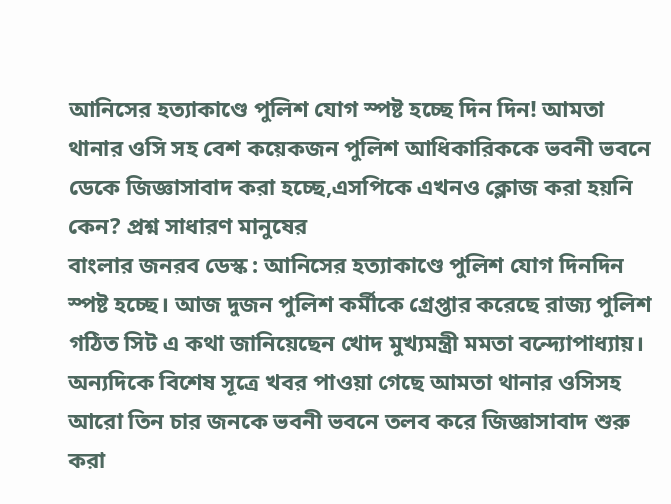আনিসের হত্যাকাণ্ডে পুলিশ যোগ স্পষ্ট হচ্ছে দিন দিন! আমতা থানার ওসি সহ বেশ কয়েকজন পুলিশ আধিকারিককে ভবনী ভবনে ডেকে জিজ্ঞাসাবাদ করা হচ্ছে,এসপিকে এখনও ক্লোজ করা হয়নি কেন? প্রশ্ন সাধারণ মানুষের
বাংলার জনরব ডেস্ক : আনিসের হত্যাকাণ্ডে পুলিশ যোগ দিনদিন স্পষ্ট হচ্ছে। আজ দুজন পুলিশ কর্মীকে গ্রেপ্তার করেছে রাজ্য পুলিশ গঠিত সিট এ কথা জানিয়েছেন খোদ মুখ্যমন্ত্রী মমতা বন্দ্যোপাধ্যায়। অন্যদিকে বিশেষ সূত্রে খবর পাওয়া গেছে আমতা থানার ওসিসহ আরো তিন চার জনকে ভবনী ভবনে তলব করে জিজ্ঞাসাবাদ শুরু করা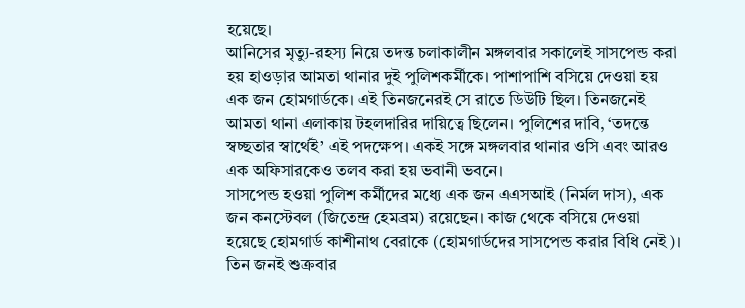হয়েছে।
আনিসের মৃত্যু-রহস্য নিয়ে তদন্ত চলাকালীন মঙ্গলবার সকালেই সাসপেন্ড করা হয় হাওড়ার আমতা থানার দুই পুলিশকর্মীকে। পাশাপাশি বসিয়ে দেওয়া হয় এক জন হোমগার্ডকে। এই তিনজনেরই সে রাতে ডিউটি ছিল। তিনজনেই আমতা থানা এলাকায় টহলদারির দায়িত্বে ছিলেন। পুলিশের দাবি, ‘তদন্তে স্বচ্ছতার স্বার্থেই’ এই পদক্ষেপ। একই সঙ্গে মঙ্গলবার থানার ওসি এবং আরও এক অফিসারকেও তলব করা হয় ভবানী ভবনে।
সাসপেন্ড হওয়া পুলিশ কর্মীদের মধ্যে এক জন এএসআই (নির্মল দাস), এক জন কনস্টেবল (জিতেন্দ্র হেমব্রম) রয়েছেন। কাজ থেকে বসিয়ে দেওয়া হয়েছে হোমগার্ড কাশীনাথ বেরাকে (হোমগার্ডদের সাসপেন্ড করার বিধি নেই)। তিন জনই শুক্রবার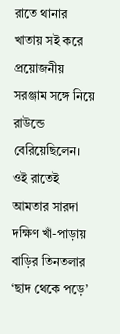রাতে থানার খাতায় সই করে প্রয়োজনীয় সরঞ্জাম সঙ্গে নিয়ে রাউন্ডে বেরিয়েছিলেন। ওই রাতেই আমতার সারদা দক্ষিণ খাঁ-পাড়ায় বাড়ির তিনতলার ‘ছাদ থেকে পড়ে’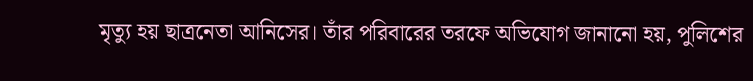মৃত্যু হয় ছাত্রনেতা আনিসের। তাঁর পরিবারের তরফে অভিযোগ জানানো হয়, পুলিশের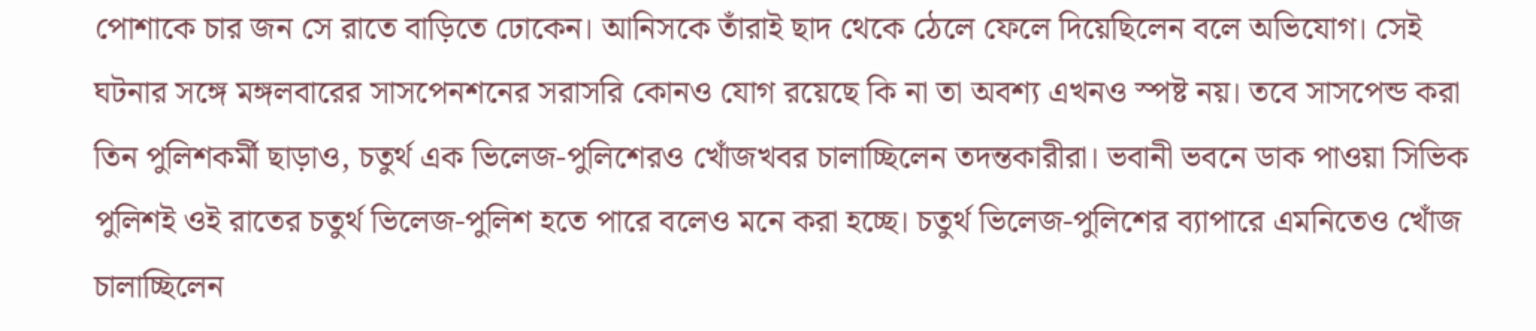পোশাকে চার জন সে রাতে বাড়িতে ঢোকেন। আনিসকে তাঁরাই ছাদ থেকে ঠেলে ফেলে দিয়েছিলেন বলে অভিযোগ। সেই ঘটনার সঙ্গে মঙ্গলবারের সাসপেনশনের সরাসরি কোনও যোগ রয়েছে কি না তা অবশ্য এখনও স্পষ্ট নয়। তবে সাসপেন্ড করা তিন পুলিশকর্মী ছাড়াও, চতুর্থ এক ভিলেজ-পুলিশেরও খোঁজখবর চালাচ্ছিলেন তদন্তকারীরা। ভবানী ভবনে ডাক পাওয়া সিভিক পুলিশই ওই রাতের চতুর্থ ভিলেজ-পুলিশ হতে পারে বলেও মনে করা হচ্ছে। চতুর্থ ভিলেজ-পুলিশের ব্যাপারে এমনিতেও খোঁজ চালাচ্ছিলেন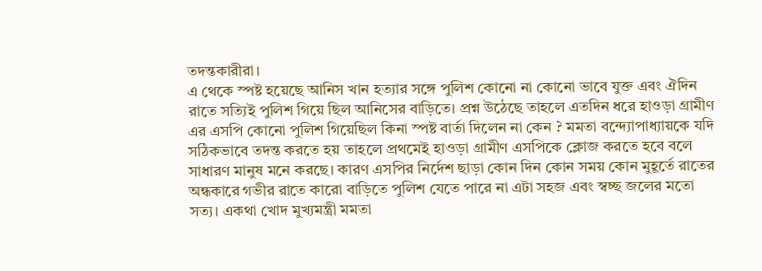তদন্তকারীরা।
এ থেকে স্পষ্ট হয়েছে আনিস খান হত্যার সঙ্গে পুলিশ কোনো না কোনো ভাবে যুক্ত এবং ঐদিন রাতে সত্যিই পুলিশ গিয়ে ছিল আনিসের বাড়িতে। প্রশ্ন উঠেছে তাহলে এতদিন ধরে হাওড়া গ্রামীণ এর এসপি কোনো পুলিশ গিয়েছিল কিনা স্পষ্ট বার্তা দিলেন না কেন ? মমতা বন্দ্যোপাধ্যায়কে যদি সঠিকভাবে তদন্ত করতে হয় তাহলে প্রথমেই হাওড়া গ্রামীণ এসপিকে ক্লোজ করতে হবে বলে সাধারণ মানুষ মনে করছে। কারণ এসপির নির্দেশ ছাড়া কোন দিন কোন সময় কোন মুহূর্তে রাতের অন্ধকারে গভীর রাতে কারো বাড়িতে পুলিশ যেতে পারে না এটা সহজ এবং স্বচ্ছ জলের মতো সত্য। একথা খোদ মুখ্যমন্ত্রী মমতা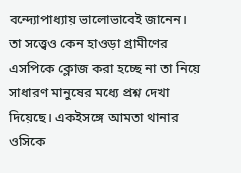বন্দ্যোপাধ্যায় ভালোভাবেই জানেন। তা সত্ত্বেও কেন হাওড়া গ্রামীণের এসপিকে ক্লোজ করা হচ্ছে না তা নিয়ে সাধারণ মানুষের মধ্যে প্রশ্ন দেখা দিয়েছে। একইসঙ্গে আমতা থানার ওসিকে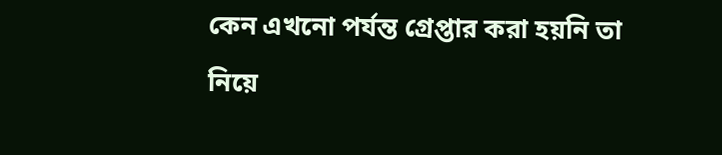কেন এখনো পর্যন্ত গ্রেপ্তার করা হয়নি তা নিয়ে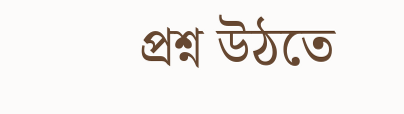প্রশ্ন উঠতে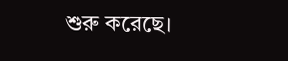শুরু করেছে।